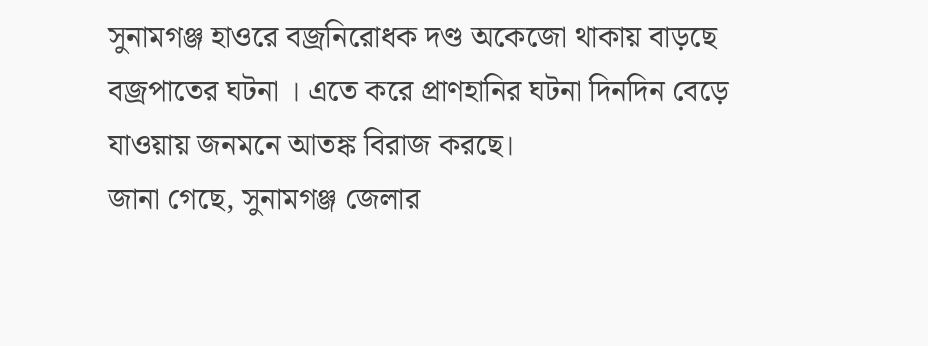সুনামগঞ্জ হাওরে বজ্রনিরোধক দণ্ড অকেজো থাকায় বাড়ছে বজ্রপাতের ঘটনা । এতে করে প্রাণহানির ঘটনা দিনদিন বেড়ে যাওয়ায় জনমনে আতঙ্ক বিরাজ করছে।
জানা গেছে, সুনামগঞ্জ জেলার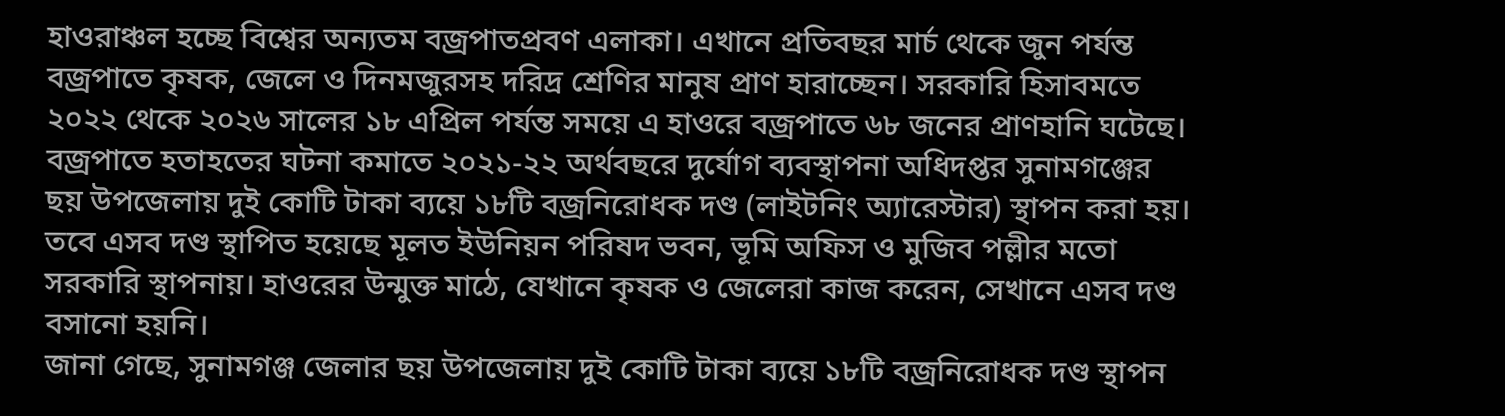হাওরাঞ্চল হচ্ছে বিশ্বের অন্যতম বজ্রপাতপ্রবণ এলাকা। এখানে প্রতিবছর মার্চ থেকে জুন পর্যন্ত বজ্রপাতে কৃষক, জেলে ও দিনমজুরসহ দরিদ্র শ্রেণির মানুষ প্রাণ হারাচ্ছেন। সরকারি হিসাবমতে ২০২২ থেকে ২০২৬ সালের ১৮ এপ্রিল পর্যন্ত সময়ে এ হাওরে বজ্রপাতে ৬৮ জনের প্রাণহানি ঘটেছে।
বজ্রপাতে হতাহতের ঘটনা কমাতে ২০২১-২২ অর্থবছরে দুর্যোগ ব্যবস্থাপনা অধিদপ্তর সুনামগঞ্জের ছয় উপজেলায় দুই কোটি টাকা ব্যয়ে ১৮টি বজ্রনিরোধক দণ্ড (লাইটনিং অ্যারেস্টার) স্থাপন করা হয়। তবে এসব দণ্ড স্থাপিত হয়েছে মূলত ইউনিয়ন পরিষদ ভবন, ভূমি অফিস ও মুজিব পল্লীর মতো সরকারি স্থাপনায়। হাওরের উন্মুক্ত মাঠে, যেখানে কৃষক ও জেলেরা কাজ করেন, সেখানে এসব দণ্ড বসানো হয়নি।
জানা গেছে, সুনামগঞ্জ জেলার ছয় উপজেলায় দুই কোটি টাকা ব্যয়ে ১৮টি বজ্রনিরোধক দণ্ড স্থাপন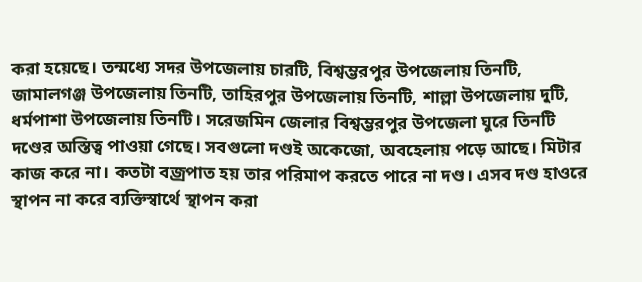করা হয়েছে। তন্মধ্যে সদর উপজেলায় চারটি, বিশ্বম্ভরপুর উপজেলায় তিনটি, জামালগঞ্জ উপজেলায় তিনটি, তাহিরপুর উপজেলায় তিনটি, শাল্লা উপজেলায় দুটি, ধর্মপাশা উপজেলায় তিনটি। সরেজমিন জেলার বিশ্বম্ভরপুর উপজেলা ঘুরে তিনটি দণ্ডের অস্তিত্ব পাওয়া গেছে। সবগুলো দণ্ডই অকেজো, অবহেলায় পড়ে আছে। মিটার কাজ করে না। কতটা বজ্রপাত হয় তার পরিমাপ করতে পারে না দণ্ড। এসব দণ্ড হাওরে স্থাপন না করে ব্যক্তিস্বার্থে স্থাপন করা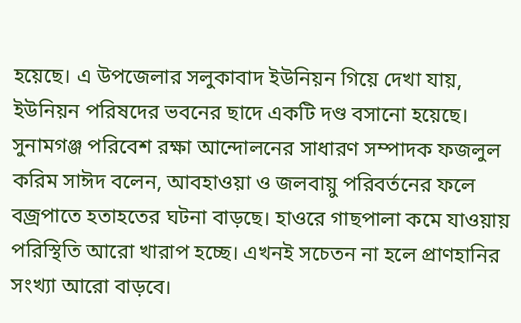হয়েছে। এ উপজেলার সলুকাবাদ ইউনিয়ন গিয়ে দেখা যায়, ইউনিয়ন পরিষদের ভবনের ছাদে একটি দণ্ড বসানো হয়েছে। সুনামগঞ্জ পরিবেশ রক্ষা আন্দোলনের সাধারণ সম্পাদক ফজলুল করিম সাঈদ বলেন, আবহাওয়া ও জলবায়ু পরিবর্তনের ফলে বজ্রপাতে হতাহতের ঘটনা বাড়ছে। হাওরে গাছপালা কমে যাওয়ায় পরিস্থিতি আরো খারাপ হচ্ছে। এখনই সচেতন না হলে প্রাণহানির সংখ্যা আরো বাড়বে।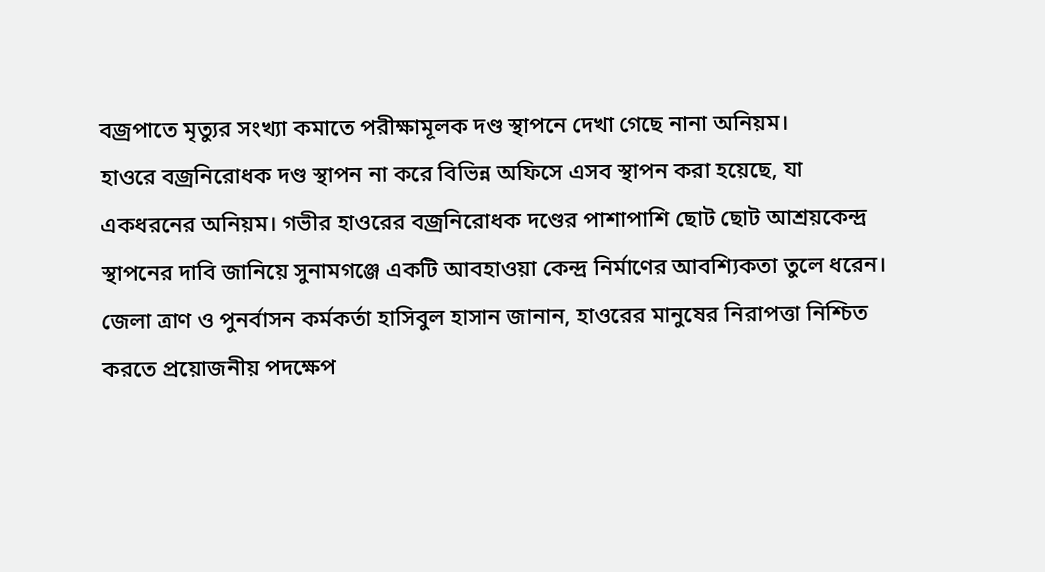বজ্রপাতে মৃত্যুর সংখ্যা কমাতে পরীক্ষামূলক দণ্ড স্থাপনে দেখা গেছে নানা অনিয়ম।
হাওরে বজ্রনিরোধক দণ্ড স্থাপন না করে বিভিন্ন অফিসে এসব স্থাপন করা হয়েছে, যা একধরনের অনিয়ম। গভীর হাওরের বজ্রনিরোধক দণ্ডের পাশাপাশি ছোট ছোট আশ্রয়কেন্দ্র স্থাপনের দাবি জানিয়ে সুনামগঞ্জে একটি আবহাওয়া কেন্দ্র নির্মাণের আবশ্যিকতা তুলে ধরেন।
জেলা ত্রাণ ও পুনর্বাসন কর্মকর্তা হাসিবুল হাসান জানান, হাওরের মানুষের নিরাপত্তা নিশ্চিত করতে প্রয়োজনীয় পদক্ষেপ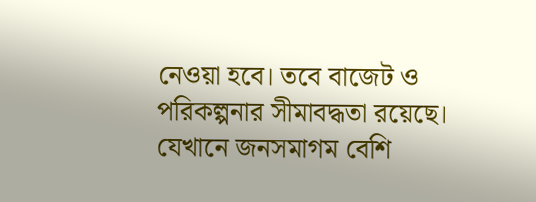নেওয়া হবে। তবে বাজেট ও পরিকল্পনার সীমাবদ্ধতা রয়েছে। যেখানে জনসমাগম বেশি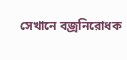সেখানে বজ্রনিরোধক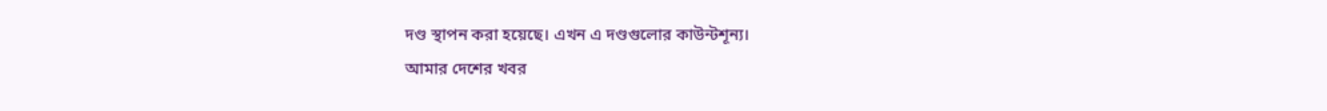দণ্ড স্থাপন করা হয়েছে। এখন এ দণ্ডগুলোর কাউন্টশূন্য।
আমার দেশের খবর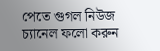পেতে গুগল নিউজ চ্যানেল ফলো করুন